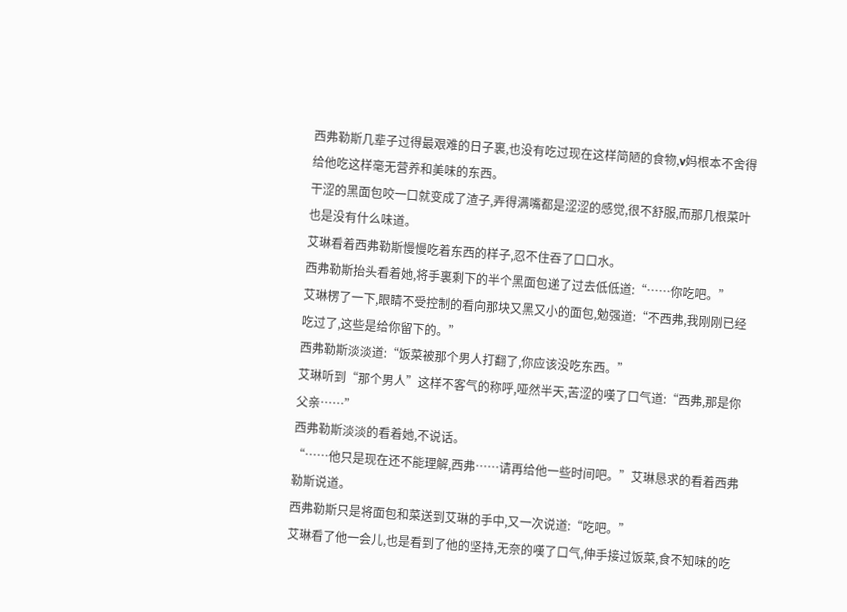西弗勒斯几辈子过得最艰难的日子裏,也没有吃过现在这样简陋的食物,v妈根本不舍得给他吃这样毫无营养和美味的东西。
干涩的黑面包咬一口就变成了渣子,弄得满嘴都是涩涩的感觉,很不舒服,而那几根菜叶也是没有什么味道。
艾琳看着西弗勒斯慢慢吃着东西的样子,忍不住吞了口口水。
西弗勒斯抬头看着她,将手裏剩下的半个黑面包递了过去低低道:“……你吃吧。”
艾琳楞了一下,眼睛不受控制的看向那块又黑又小的面包,勉强道:“不西弗,我刚刚已经吃过了,这些是给你留下的。”
西弗勒斯淡淡道:“饭菜被那个男人打翻了,你应该没吃东西。”
艾琳听到“那个男人”这样不客气的称呼,哑然半天,苦涩的嘆了口气道:“西弗,那是你父亲……”
西弗勒斯淡淡的看着她,不说话。
“……他只是现在还不能理解,西弗……请再给他一些时间吧。”艾琳恳求的看着西弗勒斯说道。
西弗勒斯只是将面包和菜送到艾琳的手中,又一次说道:“吃吧。”
艾琳看了他一会儿,也是看到了他的坚持,无奈的嘆了口气,伸手接过饭菜,食不知味的吃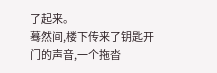了起来。
蓦然间,楼下传来了钥匙开门的声音,一个拖沓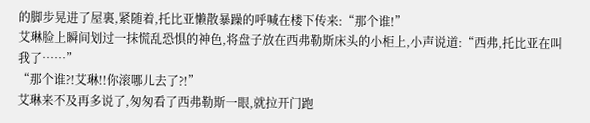的脚步晃进了屋裏,紧随着,托比亚懒散暴躁的呼喊在楼下传来:“那个谁!”
艾琳脸上瞬间划过一抹慌乱恐惧的神色,将盘子放在西弗勒斯床头的小柜上,小声说道:“西弗,托比亚在叫我了……”
“那个谁?!艾琳!!你滚哪儿去了?!”
艾琳来不及再多说了,匆匆看了西弗勒斯一眼,就拉开门跑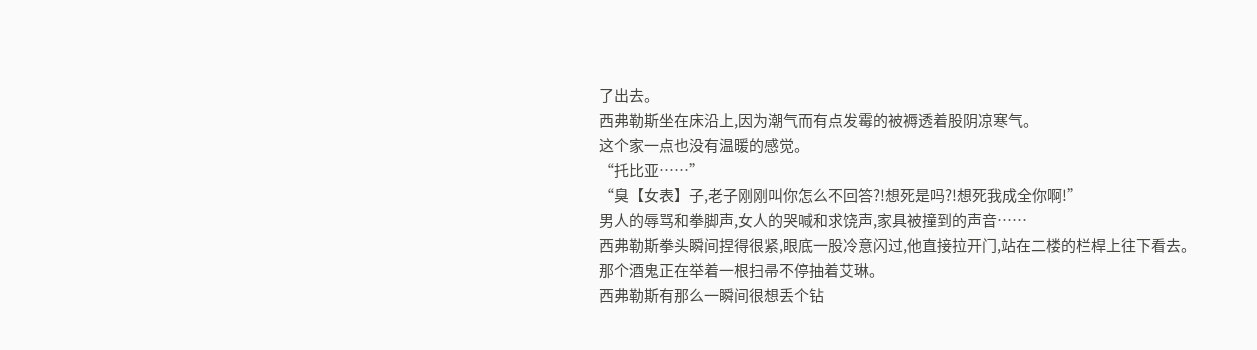了出去。
西弗勒斯坐在床沿上,因为潮气而有点发霉的被褥透着股阴凉寒气。
这个家一点也没有温暖的感觉。
“托比亚……”
“臭【女表】子,老子刚刚叫你怎么不回答?!想死是吗?!想死我成全你啊!”
男人的辱骂和拳脚声,女人的哭喊和求饶声,家具被撞到的声音……
西弗勒斯拳头瞬间捏得很紧,眼底一股冷意闪过,他直接拉开门,站在二楼的栏桿上往下看去。
那个酒鬼正在举着一根扫帚不停抽着艾琳。
西弗勒斯有那么一瞬间很想丢个钻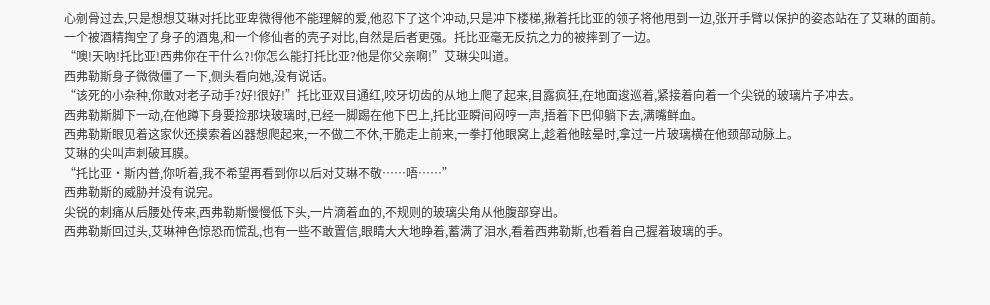心剜骨过去,只是想想艾琳对托比亚卑微得他不能理解的爱,他忍下了这个冲动,只是冲下楼梯,揪着托比亚的领子将他甩到一边,张开手臂以保护的姿态站在了艾琳的面前。
一个被酒精掏空了身子的酒鬼,和一个修仙者的壳子对比,自然是后者更强。托比亚毫无反抗之力的被摔到了一边。
“噢!天吶!托比亚!西弗你在干什么?!你怎么能打托比亚?他是你父亲啊!”艾琳尖叫道。
西弗勒斯身子微微僵了一下,侧头看向她,没有说话。
“该死的小杂种,你敢对老子动手?好!很好!”托比亚双目通红,咬牙切齿的从地上爬了起来,目露疯狂,在地面逡巡着,紧接着向着一个尖锐的玻璃片子冲去。
西弗勒斯脚下一动,在他蹲下身要捡那块玻璃时,已经一脚踢在他下巴上,托比亚瞬间闷哼一声,捂着下巴仰躺下去,满嘴鲜血。
西弗勒斯眼见着这家伙还摸索着凶器想爬起来,一不做二不休,干脆走上前来,一拳打他眼窝上,趁着他眩晕时,拿过一片玻璃横在他颈部动脉上。
艾琳的尖叫声刺破耳膜。
“托比亚·斯内普,你听着,我不希望再看到你以后对艾琳不敬……唔……”
西弗勒斯的威胁并没有说完。
尖锐的刺痛从后腰处传来,西弗勒斯慢慢低下头,一片滴着血的,不规则的玻璃尖角从他腹部穿出。
西弗勒斯回过头,艾琳神色惊恐而慌乱,也有一些不敢置信,眼睛大大地睁着,蓄满了泪水,看着西弗勒斯,也看着自己握着玻璃的手。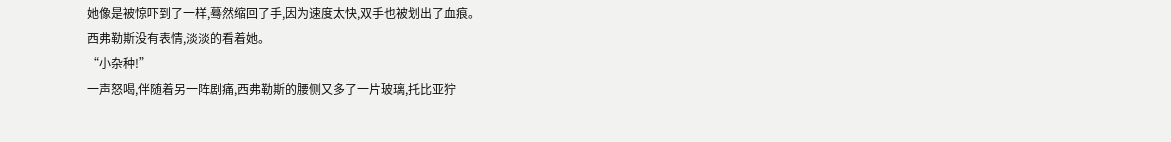她像是被惊吓到了一样,蓦然缩回了手,因为速度太快,双手也被划出了血痕。
西弗勒斯没有表情,淡淡的看着她。
“小杂种!”
一声怒喝,伴随着另一阵剧痛,西弗勒斯的腰侧又多了一片玻璃,托比亚狞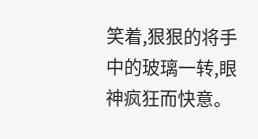笑着,狠狠的将手中的玻璃一转,眼神疯狂而快意。